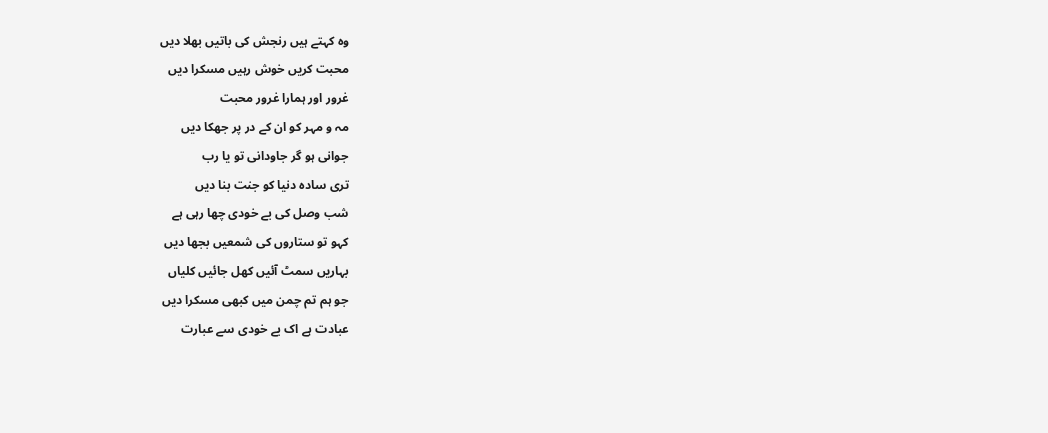وہ کہتے ہیں رنجش کی باتیں بھلا دیں
محبت کریں خوش رہیں مسکرا دیں
غرور اور ہمارا غرور محبت
مہ و مہر کو ان کے در پر جھکا دیں
جوانی ہو گر جاودانی تو یا رب
تری سادہ دنیا کو جنت بنا دیں
شب وصل کی بے خودی چھا رہی ہے
کہو تو ستاروں کی شمعیں بجھا دیں
بہاریں سمٹ آئیں کھل جائیں کلیاں
جو ہم تم چمن میں کبھی مسکرا دیں
عبادت ہے اک بے خودی سے عبارت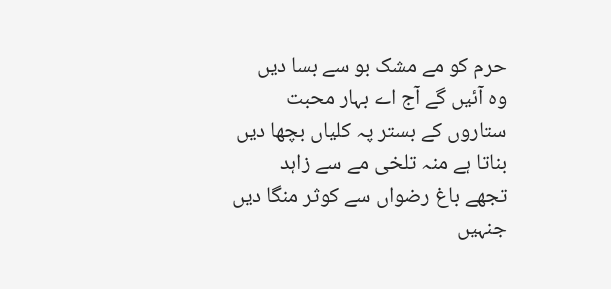حرم کو مے مشک بو سے بسا دیں
وہ آئیں گے آج اے بہار محبت
ستاروں کے بستر پہ کلیاں بچھا دیں
بناتا ہے منہ تلخی مے سے زاہد
تجھے باغ رضواں سے کوثر منگا دیں
جنہیں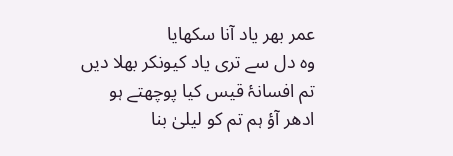عمر بھر یاد آنا سکھایا
وہ دل سے تری یاد کیونکر بھلا دیں
تم افسانۂ قیس کیا پوچھتے ہو
ادھر آؤ ہم تم کو لیلیٰ بنا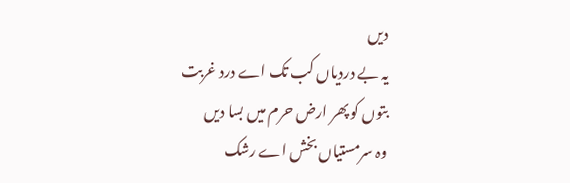دیں
یہ بے دردیاں کب تک اے درد غربت
بتوں کو پھر ارض حرم میں بسا دیں
وہ سرمستیاں بخش اے رشک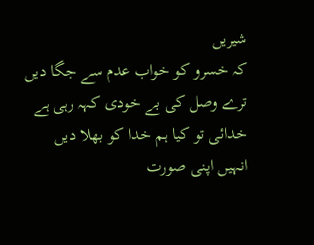شیریں
کہ خسرو کو خواب عدم سے جگا دیں
ترے وصل کی بے خودی کہہ رہی ہے
خدائی تو کیا ہم خدا کو بھلا دیں
انہیں اپنی صورت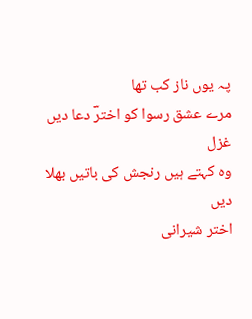پہ یوں ناز کب تھا
مرے عشق رسوا کو اخترؔ دعا دیں
غزل
وہ کہتے ہیں رنجش کی باتیں بھلا دیں
اختر شیرانی